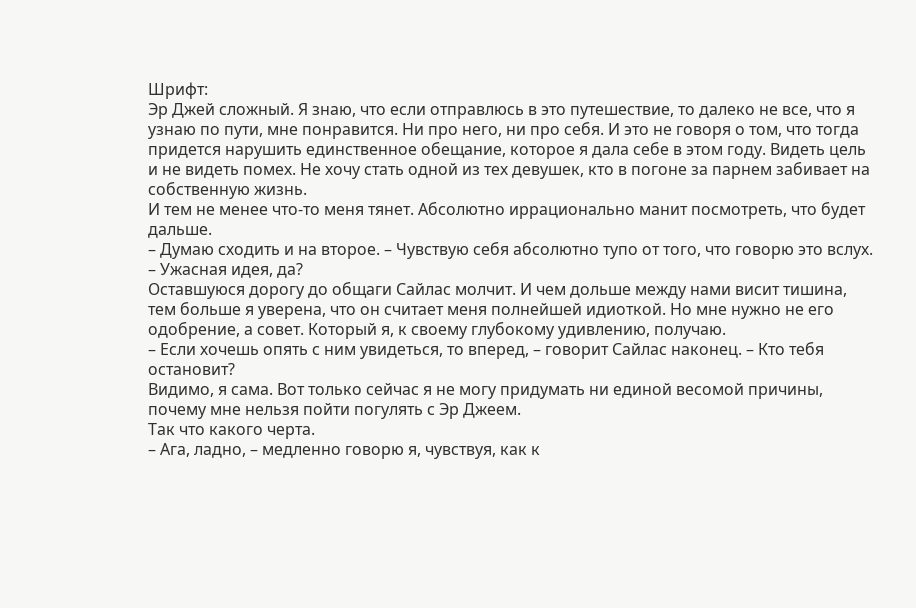Шрифт:
Эр Джей сложный. Я знаю, что если отправлюсь в это путешествие, то далеко не все, что я узнаю по пути, мне понравится. Ни про него, ни про себя. И это не говоря о том, что тогда придется нарушить единственное обещание, которое я дала себе в этом году. Видеть цель и не видеть помех. Не хочу стать одной из тех девушек, кто в погоне за парнем забивает на собственную жизнь.
И тем не менее что-то меня тянет. Абсолютно иррационально манит посмотреть, что будет дальше.
– Думаю сходить и на второе. – Чувствую себя абсолютно тупо от того, что говорю это вслух. – Ужасная идея, да?
Оставшуюся дорогу до общаги Сайлас молчит. И чем дольше между нами висит тишина, тем больше я уверена, что он считает меня полнейшей идиоткой. Но мне нужно не его одобрение, а совет. Который я, к своему глубокому удивлению, получаю.
– Если хочешь опять с ним увидеться, то вперед, – говорит Сайлас наконец. – Кто тебя остановит?
Видимо, я сама. Вот только сейчас я не могу придумать ни единой весомой причины, почему мне нельзя пойти погулять с Эр Джеем.
Так что какого черта.
– Ага, ладно, – медленно говорю я, чувствуя, как к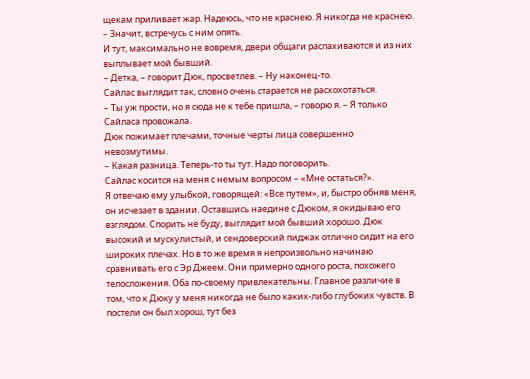щекам приливает жар. Надеюсь, что не краснею. Я никогда не краснею. – Значит, встречусь с ним опять.
И тут, максимально не вовремя, двери общаги распахиваются и из них выплывает мой бывший.
– Детка, – говорит Дюк, просветлев. – Ну наконец-то.
Сайлас выглядит так, словно очень старается не расхохотаться.
– Ты уж прости, но я сюда не к тебе пришла, – говорю я. – Я только Сайласа провожала.
Дюк пожимает плечами, точные черты лица совершенно невозмутимы.
– Какая разница. Теперь-то ты тут. Надо поговорить.
Сайлас косится на меня с немым вопросом – «Мне остаться?».
Я отвечаю ему улыбкой, говорящей: «Все путем», и, быстро обняв меня, он исчезает в здании. Оставшись наедине с Дюком, я окидываю его взглядом. Спорить не буду, выглядит мой бывший хорошо. Дюк высокий и мускулистый, и сендоверский пиджак отлично сидит на его широких плечах. Но в то же время я непроизвольно начинаю сравнивать его с Эр Джеем. Они примерно одного роста, похожего телосложения. Оба по-своему привлекательны. Главное различие в том, что к Дюку у меня никогда не было каких-либо глубоких чувств. В постели он был хорош, тут без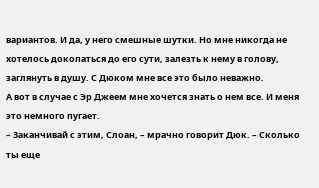вариантов. И да, у него смешные шутки. Но мне никогда не хотелось докопаться до его сути, залезть к нему в голову, заглянуть в душу. С Дюком мне все это было неважно.
А вот в случае с Эр Джеем мне хочется знать о нем все. И меня это немного пугает.
– Заканчивай с этим, Слоан, – мрачно говорит Дюк. – Сколько ты еще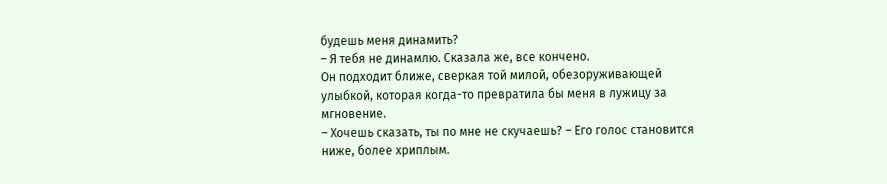будешь меня динамить?
– Я тебя не динамлю. Сказала же, все кончено.
Он подходит ближе, сверкая той милой, обезоруживающей улыбкой, которая когда-то превратила бы меня в лужицу за мгновение.
– Хочешь сказать, ты по мне не скучаешь? – Его голос становится ниже, более хриплым.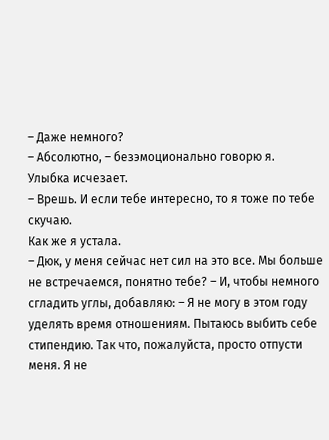– Даже немного?
– Абсолютно, – безэмоционально говорю я.
Улыбка исчезает.
– Врешь. И если тебе интересно, то я тоже по тебе скучаю.
Как же я устала.
– Дюк, у меня сейчас нет сил на это все. Мы больше не встречаемся, понятно тебе? – И, чтобы немного сгладить углы, добавляю: – Я не могу в этом году уделять время отношениям. Пытаюсь выбить себе стипендию. Так что, пожалуйста, просто отпусти меня. Я не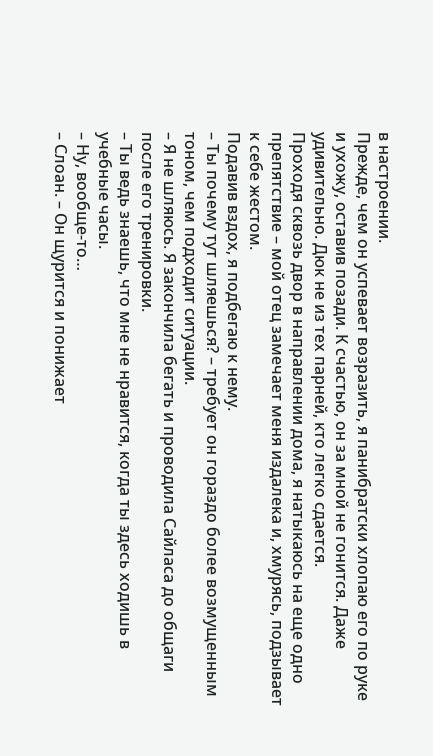в настроении.
Прежде, чем он успевает возразить, я панибратски хлопаю его по руке и ухожу, оставив позади. К счастью, он за мной не гонится. Даже удивительно. Дюк не из тех парней, кто легко сдается.
Проходя сквозь двор в направлении дома, я натыкаюсь на еще одно препятствие – мой отец замечает меня издалека и, хмурясь, подзывает к себе жестом.
Подавив вздох, я подбегаю к нему.
– Ты почему тут шляешься? – требует он гораздо более возмущенным тоном, чем подходит ситуации.
– Я не шляюсь. Я закончила бегать и проводила Сайласа до общаги после его тренировки.
– Ты ведь знаешь, что мне не нравится, когда ты здесь ходишь в учебные часы.
– Ну, вообще-то…
– Слоан. – Он щурится и понижает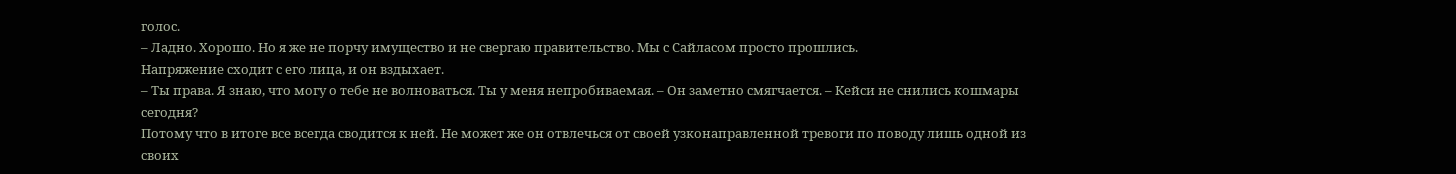голос.
– Ладно. Хорошо. Но я же не порчу имущество и не свергаю правительство. Мы с Сайласом просто прошлись.
Напряжение сходит с его лица, и он вздыхает.
– Ты права. Я знаю, что могу о тебе не волноваться. Ты у меня непробиваемая. – Он заметно смягчается. – Кейси не снились кошмары сегодня?
Потому что в итоге все всегда сводится к ней. Не может же он отвлечься от своей узконаправленной тревоги по поводу лишь одной из своих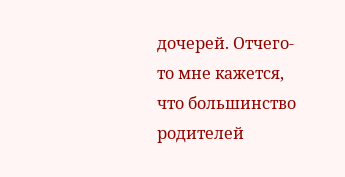дочерей. Отчего-то мне кажется, что большинство родителей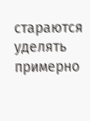стараются уделять примерно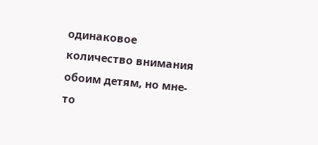одинаковое количество внимания обоим детям, но мне-то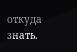откуда знать.